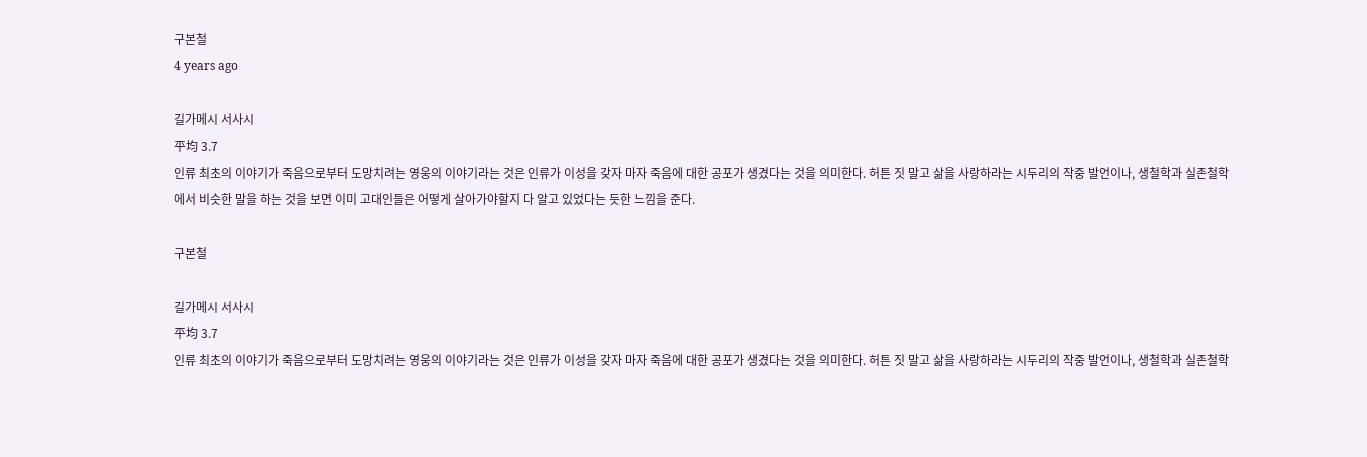구본철
4 years ago

길가메시 서사시
平均 3.7
인류 최초의 이야기가 죽음으로부터 도망치려는 영웅의 이야기라는 것은 인류가 이성을 갖자 마자 죽음에 대한 공포가 생겼다는 것을 의미한다. 허튼 짓 말고 삶을 사랑하라는 시두리의 작중 발언이나, 생철학과 실존철학에서 비슷한 말을 하는 것을 보면 이미 고대인들은 어떻게 살아가야할지 다 알고 있었다는 듯한 느낌을 준다.

구본철

길가메시 서사시
平均 3.7
인류 최초의 이야기가 죽음으로부터 도망치려는 영웅의 이야기라는 것은 인류가 이성을 갖자 마자 죽음에 대한 공포가 생겼다는 것을 의미한다. 허튼 짓 말고 삶을 사랑하라는 시두리의 작중 발언이나, 생철학과 실존철학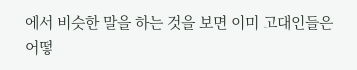에서 비슷한 말을 하는 것을 보면 이미 고대인들은 어떻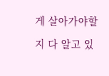게 살아가야할지 다 알고 있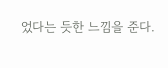었다는 듯한 느낌을 준다.